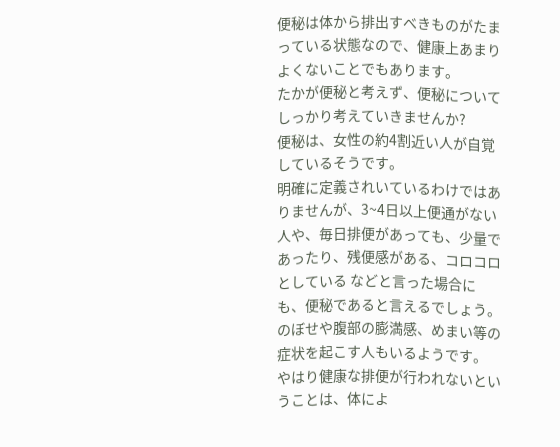便秘は体から排出すべきものがたまっている状態なので、健康上あまりよくないことでもあります。
たかが便秘と考えず、便秘についてしっかり考えていきませんか?
便秘は、女性の約4割近い人が自覚しているそうです。
明確に定義されいているわけではありませんが、3~4日以上便通がない人や、毎日排便があっても、少量であったり、残便感がある、コロコロとしている などと言った場合にも、便秘であると言えるでしょう。のぼせや腹部の膨満感、めまい等の症状を起こす人もいるようです。
やはり健康な排便が行われないということは、体によ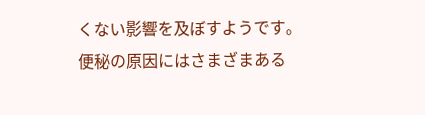くない影響を及ぼすようです。
便秘の原因にはさまざまある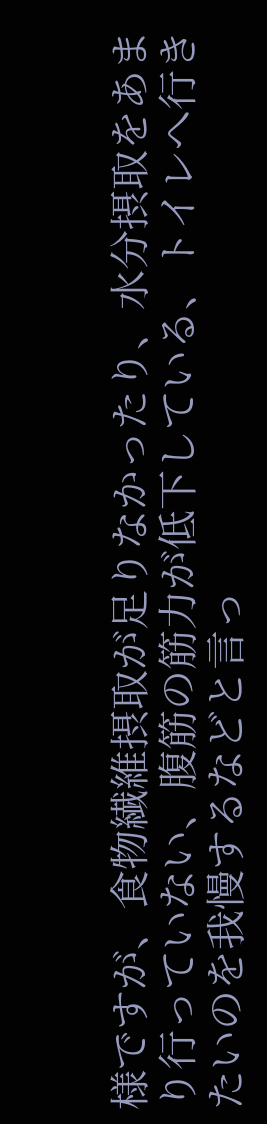様ですが、食物繊維摂取が足りなかったり、水分摂取をあまり行っていない、腹筋の筋力が低下している、トイレへ行きたいのを我慢するなどと言っ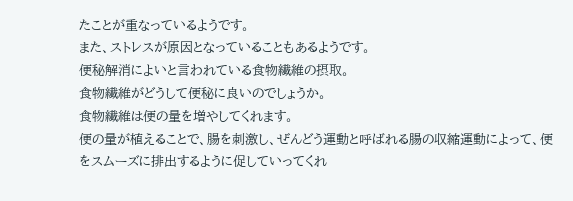たことが重なっているようです。
また、ストレスが原因となっていることもあるようです。
便秘解消によいと言われている食物繊維の摂取。
食物繊維がどうして便秘に良いのでしょうか。
食物繊維は便の量を増やしてくれます。
便の量が植えることで、腸を刺激し、ぜんどう運動と呼ばれる腸の収縮運動によって、便をスムーズに排出するように促していってくれ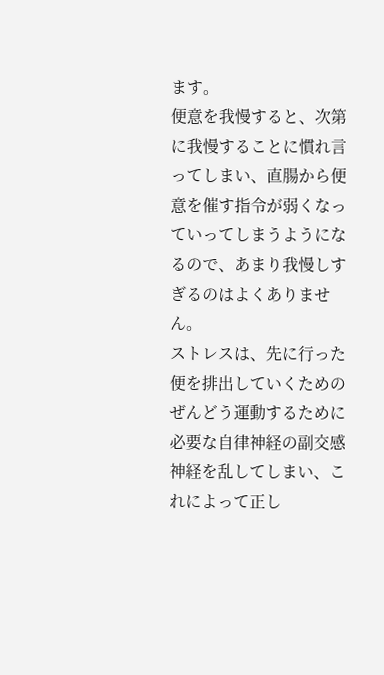ます。
便意を我慢すると、次第に我慢することに慣れ言ってしまい、直腸から便意を催す指令が弱くなっていってしまうようになるので、あまり我慢しすぎるのはよくありません。
ストレスは、先に行った便を排出していくためのぜんどう運動するために必要な自律神経の副交感神経を乱してしまい、これによって正し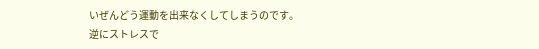いぜんどう運動を出来なくしてしまうのです。
逆にストレスで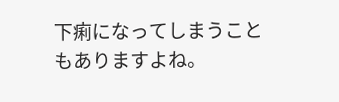下痢になってしまうこともありますよね。